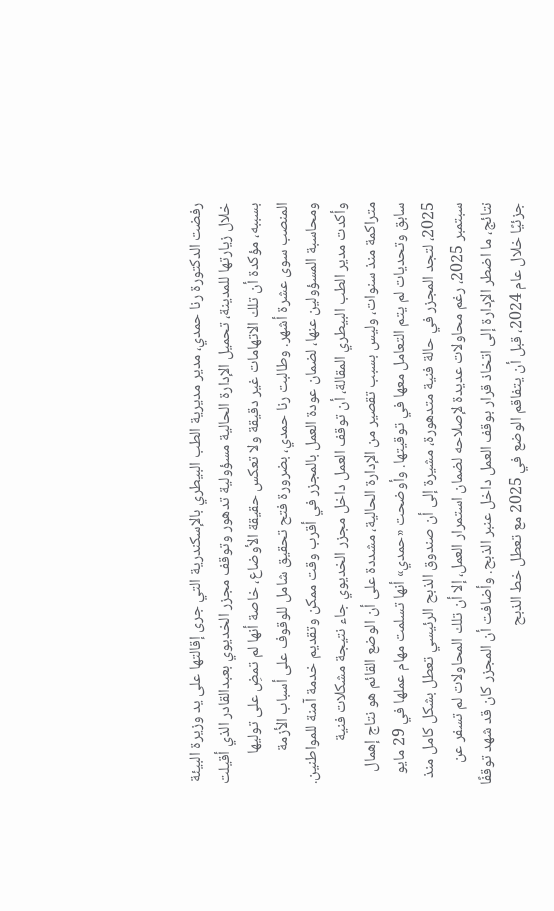رفضت الدكتورة رنا حمدي، مدير مديرية الطب البيطري بالإسكندرية التي جرى إقالتها على يد وزيرة البيئة خلال زيارتها للمدينة، تحميل الإدارة الحالية مسؤولية تدهور وتوقف مجزر الخديوي بعبدالقادر الذي أقيلت بسببه، مؤكدة أن تلك الاتهامات غير دقيقة ولا تعكس حقيقة الأوضاع، خاصة أنها لم تمضِ على توليها المنصب سوى عشرة أشهر. وطالبت رنا حمدي، بضرورة فتح تحقيق شامل للوقوف على أسباب الأزمة ومحاسبة المسؤولين عنها، لضمان عودة العمل بالمجزر في أقرب وقت ممكن وتقديم خدمة آمنة للمواطنين. وأكدت مدير الطب البيطري المقالة، أن توقف العمل داخل مجزر الخديوي جاء نتيجة مشكلات فنية متراكمة منذ سنوات، وليس بسبب تقصير من الإدارة الحالية، مشددة على أن الوضع القائم هو نتاج إهمال سابق وتحديات لم يتم التعامل معها في توقيتها. وأوضحت «حمدي» أنها تسلمت مهام عملها في 29 مايو 2025، لتجد المجزر في حالة فنية متدهورة، مشيرة إلى أن صندوق الذبح الرئيسي تعطل بشكل كامل منذ سبتمبر 2025، رغم محاولات عديدة لإصلاحه لضمان استمرار العمل، إلا أن تلك المحاولات لم تسفر عن نتائج، ما اضطر الإدارة إلى اتخاذ قرار بوقف العمل داخل عنبر الذبح. وأضافت أن المجزر كان قد شهد توقفًا جزئيًا خلال عام 2024، قبل أن يتفاقم الوضع في 2025 مع تعطل خط الذبح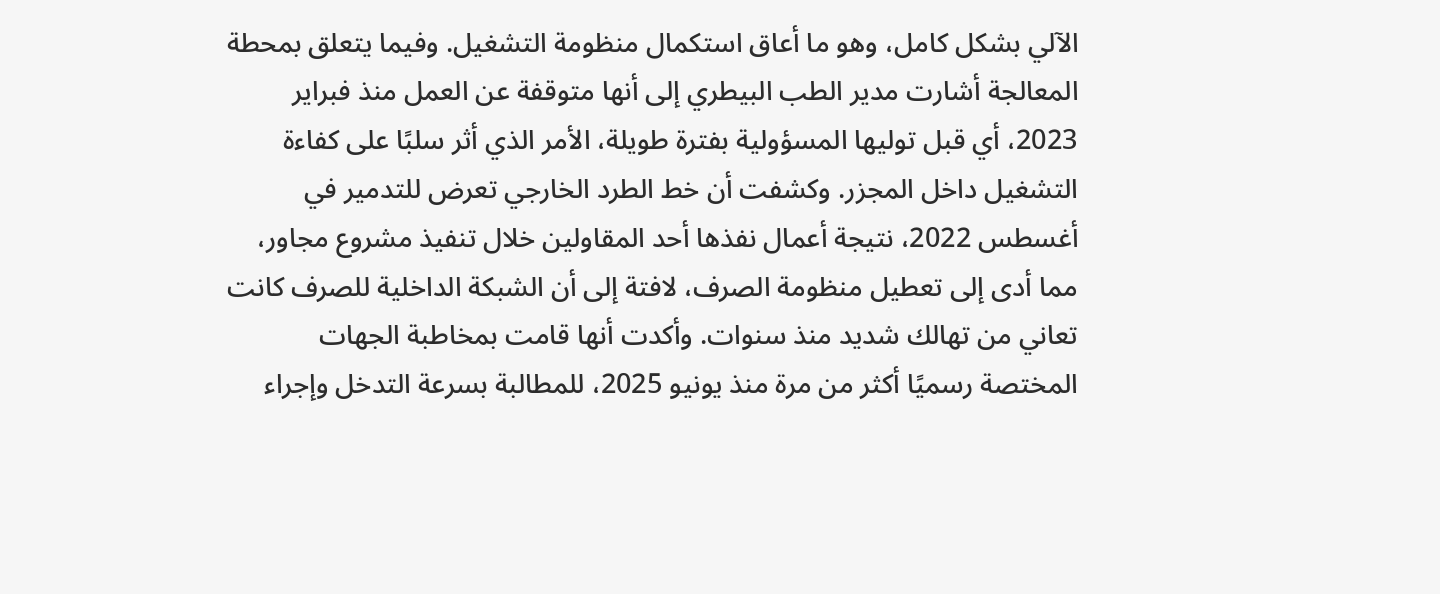الآلي بشكل كامل، وهو ما أعاق استكمال منظومة التشغيل. وفيما يتعلق بمحطة المعالجة أشارت مدير الطب البيطري إلى أنها متوقفة عن العمل منذ فبراير 2023، أي قبل توليها المسؤولية بفترة طويلة، الأمر الذي أثر سلبًا على كفاءة التشغيل داخل المجزر. وكشفت أن خط الطرد الخارجي تعرض للتدمير في أغسطس 2022، نتيجة أعمال نفذها أحد المقاولين خلال تنفيذ مشروع مجاور، مما أدى إلى تعطيل منظومة الصرف، لافتة إلى أن الشبكة الداخلية للصرف كانت تعاني من تهالك شديد منذ سنوات. وأكدت أنها قامت بمخاطبة الجهات المختصة رسميًا أكثر من مرة منذ يونيو 2025، للمطالبة بسرعة التدخل وإجراء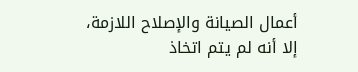أعمال الصيانة والإصلاح اللازمة، إلا أنه لم يتم اتخاذ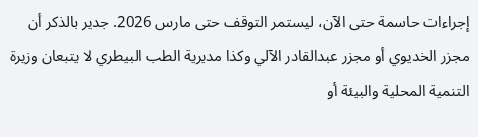إجراءات حاسمة حتى الآن، ليستمر التوقف حتى مارس 2026. جدير بالذكر أن مجزر الخديوي أو مجزر عبدالقادر الآلي وكذا مديرية الطب البيطري لا يتبعان وزيرة التنمية المحلية والبيئة أو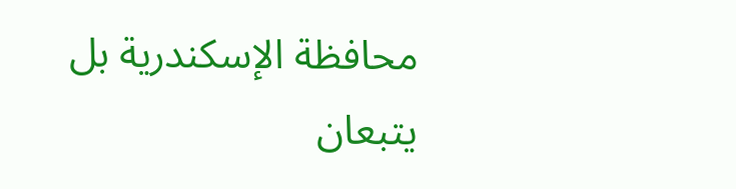محافظة الإسكندرية بل يتبعان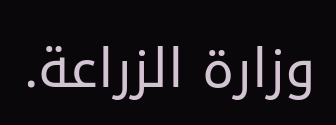وزارة الزراعة.